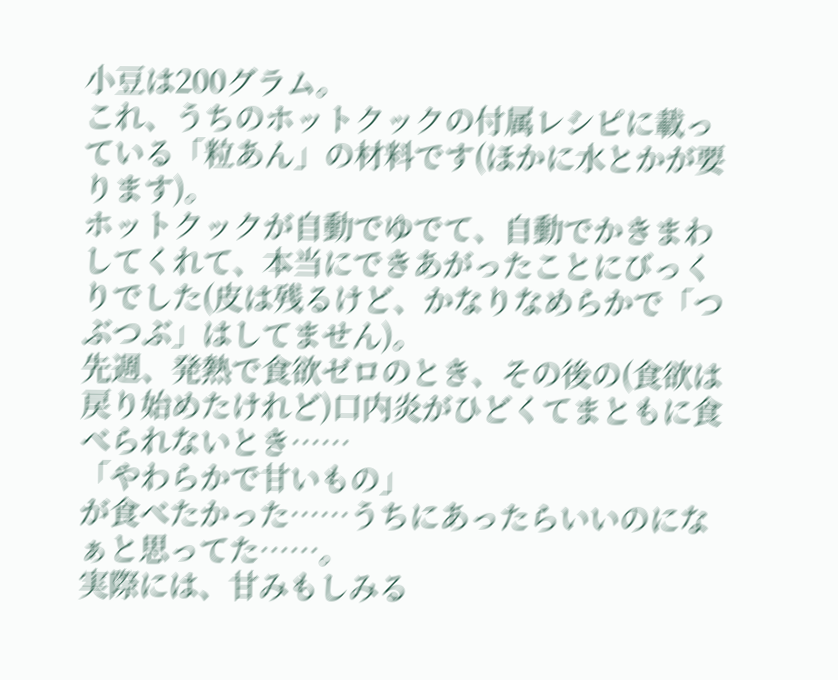小豆は200グラム。
これ、うちのホットクックの付属レシピに載っている「粒あん」の材料です(ほかに水とかが要ります)。
ホットクックが自動でゆでて、自動でかきまわしてくれて、本当にできあがったことにびっくりでした(皮は残るけど、かなりなめらかで「つぶつぶ」はしてません)。
先週、発熱で食欲ゼロのとき、その後の(食欲は戻り始めたけれど)口内炎がひどくてまともに食べられないとき……
「やわらかで甘いもの」
が食べたかった……うちにあったらいいのになぁと思ってた……。
実際には、甘みもしみる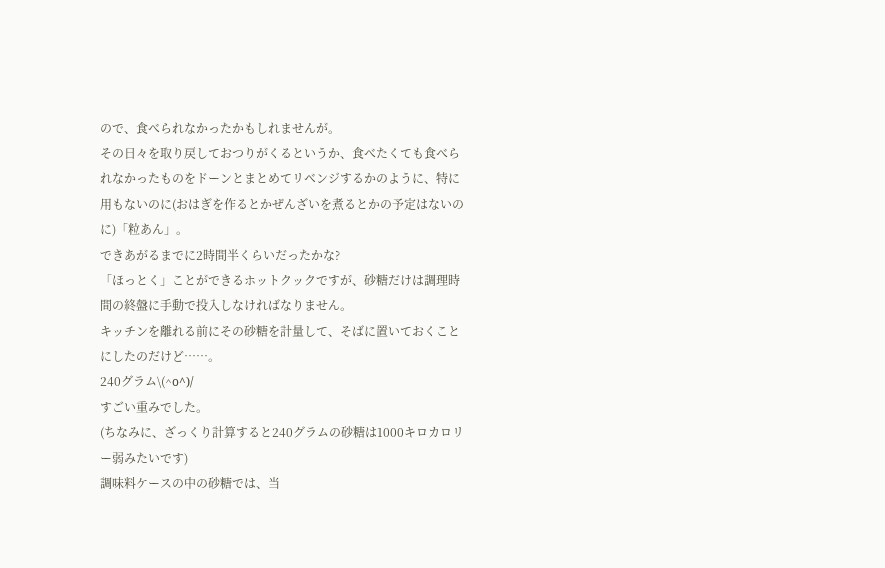ので、食べられなかったかもしれませんが。
その日々を取り戻しておつりがくるというか、食べたくても食べられなかったものをドーンとまとめてリベンジするかのように、特に用もないのに(おはぎを作るとかぜんざいを煮るとかの予定はないのに)「粒あん」。
できあがるまでに2時間半くらいだったかな?
「ほっとく」ことができるホットクックですが、砂糖だけは調理時間の終盤に手動で投入しなければなりません。
キッチンを離れる前にその砂糖を計量して、そばに置いておくことにしたのだけど……。
240グラム\(^o^)/
すごい重みでした。
(ちなみに、ざっくり計算すると240グラムの砂糖は1000キロカロリー弱みたいです)
調味料ケースの中の砂糖では、当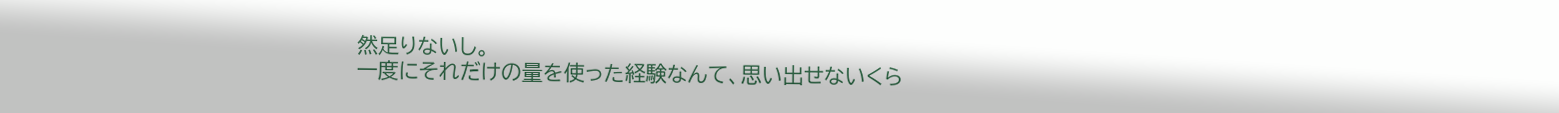然足りないし。
一度にそれだけの量を使った経験なんて、思い出せないくら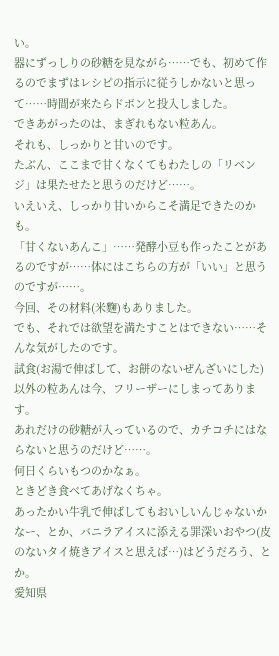い。
器にずっしりの砂糖を見ながら……でも、初めて作るのでまずはレシピの指示に従うしかないと思って……時間が来たらドボンと投入しました。
できあがったのは、まぎれもない粒あん。
それも、しっかりと甘いのです。
たぶん、ここまで甘くなくてもわたしの「リベンジ」は果たせたと思うのだけど……。
いえいえ、しっかり甘いからこそ満足できたのかも。
「甘くないあんこ」……発酵小豆も作ったことがあるのですが……体にはこちらの方が「いい」と思うのですが……。
今回、その材料(米麴)もありました。
でも、それでは欲望を満たすことはできない……そんな気がしたのです。
試食(お湯で伸ばして、お餅のないぜんざいにした)以外の粒あんは今、フリーザーにしまってあります。
あれだけの砂糖が入っているので、カチコチにはならないと思うのだけど……。
何日くらいもつのかなぁ。
ときどき食べてあげなくちゃ。
あったかい牛乳で伸ばしてもおいしいんじゃないかなー、とか、バニラアイスに添える罪深いおやつ(皮のないタイ焼きアイスと思えば…)はどうだろう、とか。
愛知県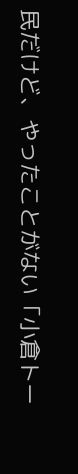民だけど、やったことがない「小倉トー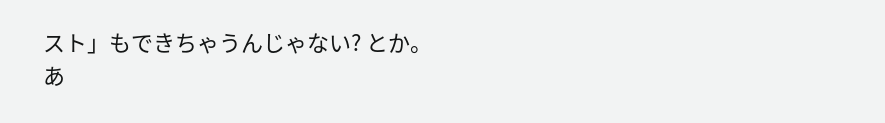スト」もできちゃうんじゃない? とか。
あ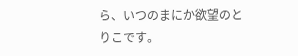ら、いつのまにか欲望のとりこです。